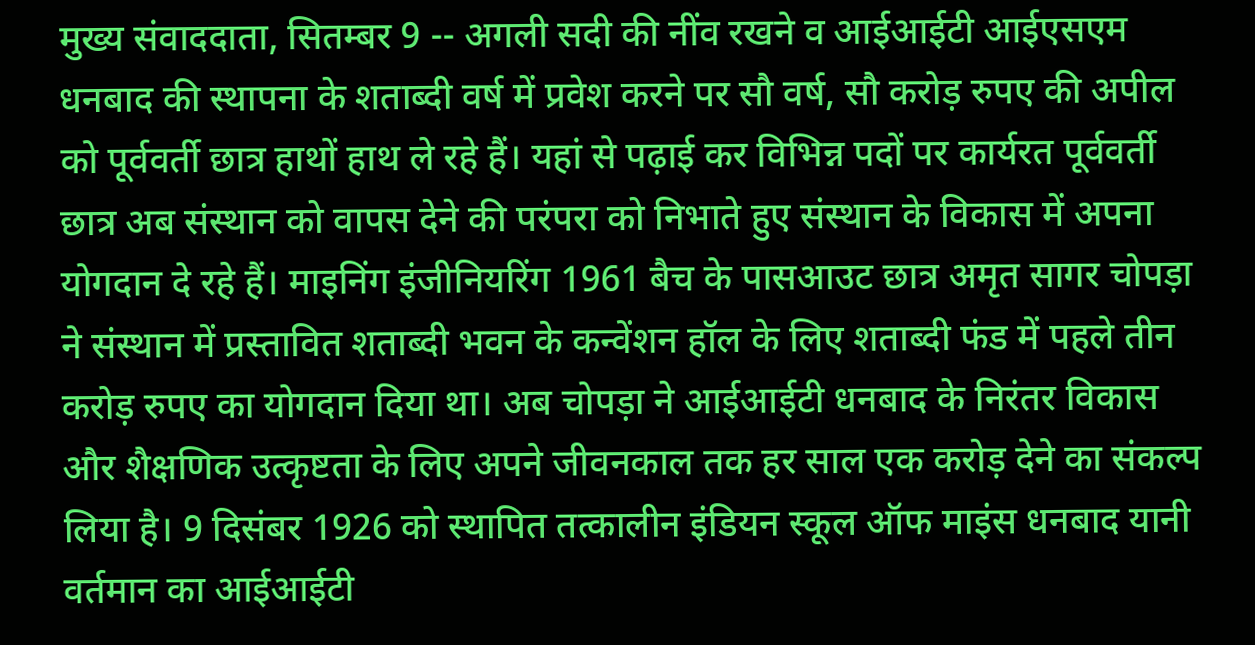मुख्य संवाददाता, सितम्बर 9 -- अगली सदी की नींव रखने व आईआईटी आईएसएम धनबाद की स्थापना के शताब्दी वर्ष में प्रवेश करने पर सौ वर्ष, सौ करोड़ रुपए की अपील को पूर्ववर्ती छात्र हाथों हाथ ले रहे हैं। यहां से पढ़ाई कर विभिन्न पदों पर कार्यरत पूर्ववर्ती छात्र अब संस्थान को वापस देने की परंपरा को निभाते हुए संस्थान के विकास में अपना योगदान दे रहे हैं। माइनिंग इंजीनियरिंग 1961 बैच के पासआउट छात्र अमृत सागर चोपड़ा ने संस्थान में प्रस्तावित शताब्दी भवन के कन्वेंशन हॉल के लिए शताब्दी फंड में पहले तीन करोड़ रुपए का योगदान दिया था। अब चोपड़ा ने आईआईटी धनबाद के निरंतर विकास और शैक्षणिक उत्कृष्टता के लिए अपने जीवनकाल तक हर साल एक करोड़ देने का संकल्प लिया है। 9 दिसंबर 1926 को स्थापित तत्कालीन इंडियन स्कूल ऑफ माइंस धनबाद यानी वर्तमान का आईआईटी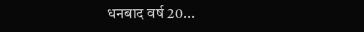धनबाद वर्ष 20...